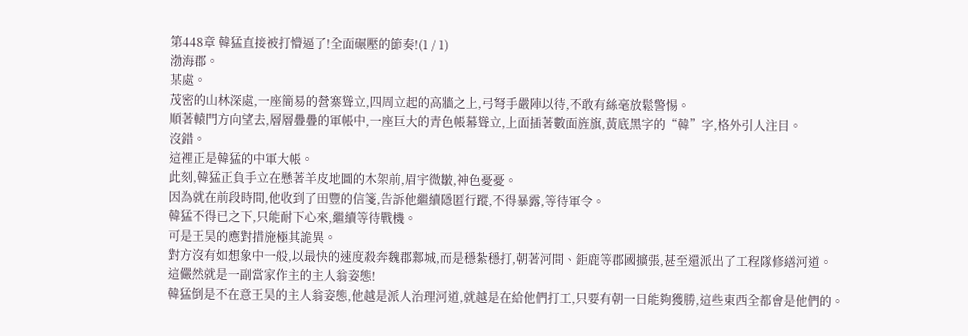第448章 韓猛直接被打懵逼了!全面碾壓的節奏!(1 / 1)
渤海郡。
某處。
茂密的山林深處,一座簡易的營寨聳立,四周立起的高牆之上,弓弩手嚴陣以待,不敢有絲毫放鬆警惕。
順著轅門方向望去,層層疊疊的軍帳中,一座巨大的青色帳幕聳立,上面插著數面旌旗,黃底黑字的“韓”字,格外引人注目。
沒錯。
這裡正是韓猛的中軍大帳。
此刻,韓猛正負手立在懸著羊皮地圖的木架前,眉宇微皺,神色憂憂。
因為就在前段時間,他收到了田豐的信箋,告訴他繼續隱匿行蹤,不得暴露,等待軍令。
韓猛不得已之下,只能耐下心來,繼續等待戰機。
可是王昊的應對措施極其詭異。
對方沒有如想象中一般,以最快的速度殺奔魏郡鄴城,而是穩紮穩打,朝著河間、鉅鹿等郡國擴張,甚至還派出了工程隊修繕河道。
這儼然就是一副當家作主的主人翁姿態!
韓猛倒是不在意王昊的主人翁姿態,他越是派人治理河道,就越是在給他們打工,只要有朝一日能夠獲勝,這些東西全都會是他們的。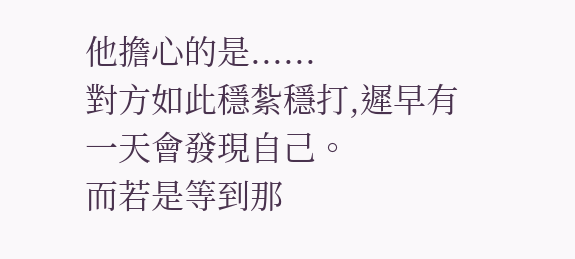他擔心的是......
對方如此穩紮穩打,遲早有一天會發現自己。
而若是等到那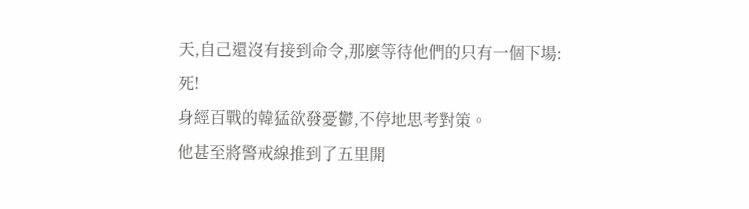天,自己還沒有接到命令,那麼等待他們的只有一個下場:
死!
身經百戰的韓猛欲發憂鬱,不停地思考對策。
他甚至將警戒線推到了五里開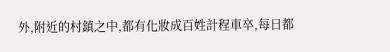外,附近的村鎮之中,都有化妝成百姓計程車卒,每日都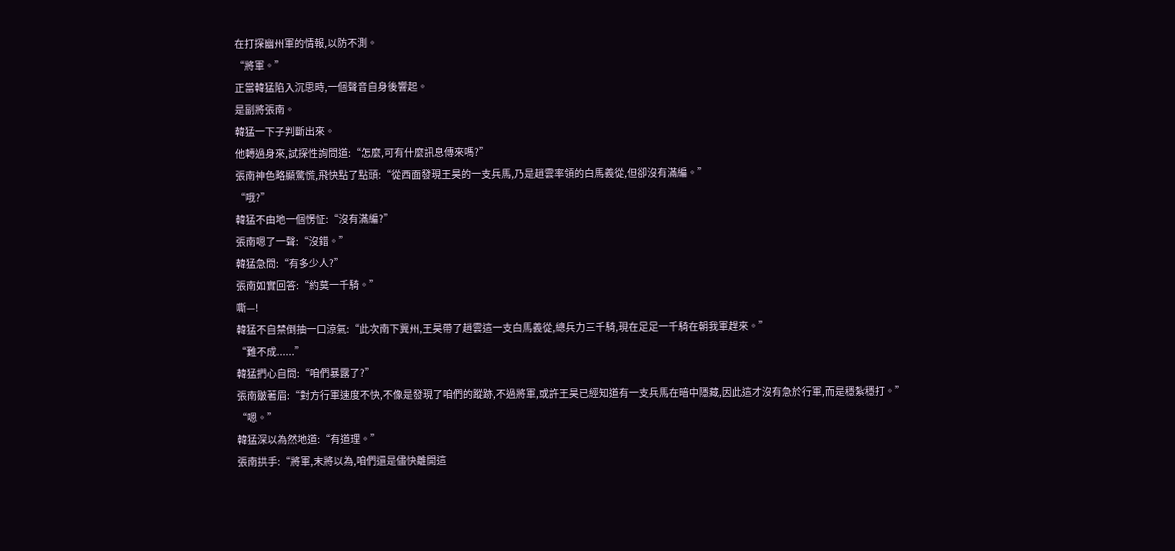在打探幽州軍的情報,以防不測。
“將軍。”
正當韓猛陷入沉思時,一個聲音自身後響起。
是副將張南。
韓猛一下子判斷出來。
他轉過身來,試探性詢問道:“怎麼,可有什麼訊息傳來嗎?”
張南神色略顯驚慌,飛快點了點頭:“從西面發現王昊的一支兵馬,乃是趙雲率領的白馬義從,但卻沒有滿編。”
“哦?”
韓猛不由地一個愣怔:“沒有滿編?”
張南嗯了一聲:“沒錯。”
韓猛急問:“有多少人?”
張南如實回答:“約莫一千騎。”
嘶—!
韓猛不自禁倒抽一口涼氣:“此次南下冀州,王昊帶了趙雲這一支白馬義從,總兵力三千騎,現在足足一千騎在朝我軍趕來。”
“難不成......”
韓猛捫心自問:“咱們暴露了?”
張南皺著眉:“對方行軍速度不快,不像是發現了咱們的蹤跡,不過將軍,或許王昊已經知道有一支兵馬在暗中隱藏,因此這才沒有急於行軍,而是穩紮穩打。”
“嗯。”
韓猛深以為然地道:“有道理。”
張南拱手:“將軍,末將以為,咱們還是儘快離開這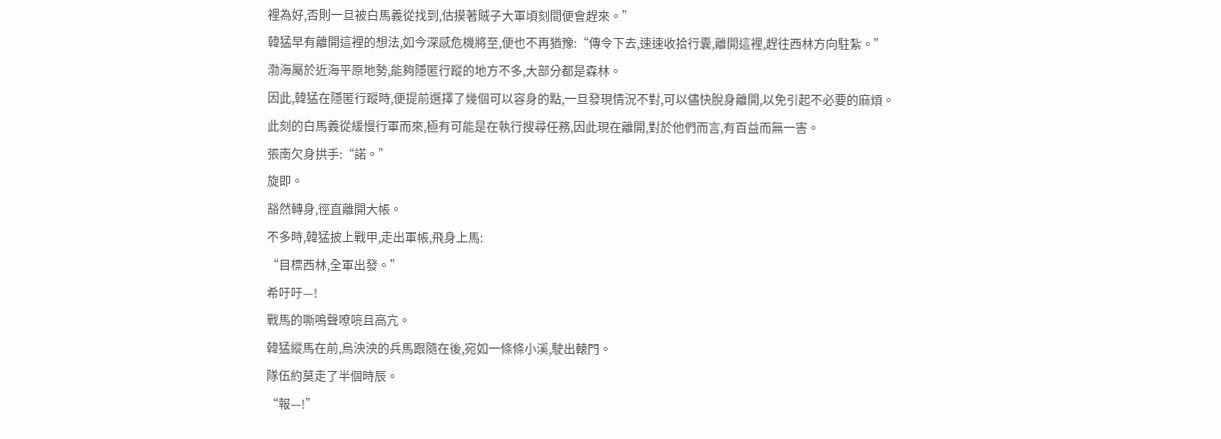裡為好,否則一旦被白馬義從找到,估摸著賊子大軍頃刻間便會趕來。”
韓猛早有離開這裡的想法,如今深感危機將至,便也不再猶豫:“傳令下去,速速收拾行囊,離開這裡,趕往西林方向駐紮。”
渤海屬於近海平原地勢,能夠隱匿行蹤的地方不多,大部分都是森林。
因此,韓猛在隱匿行蹤時,便提前選擇了幾個可以容身的點,一旦發現情況不對,可以儘快脫身離開,以免引起不必要的麻煩。
此刻的白馬義從緩慢行軍而來,極有可能是在執行搜尋任務,因此現在離開,對於他們而言,有百益而無一害。
張南欠身拱手:“諾。”
旋即。
豁然轉身,徑直離開大帳。
不多時,韓猛披上戰甲,走出軍帳,飛身上馬:
“目標西林,全軍出發。”
希吁吁—!
戰馬的嘶鳴聲嘹喨且高亢。
韓猛縱馬在前,烏泱泱的兵馬跟隨在後,宛如一條條小溪,駛出轅門。
隊伍約莫走了半個時辰。
“報—!”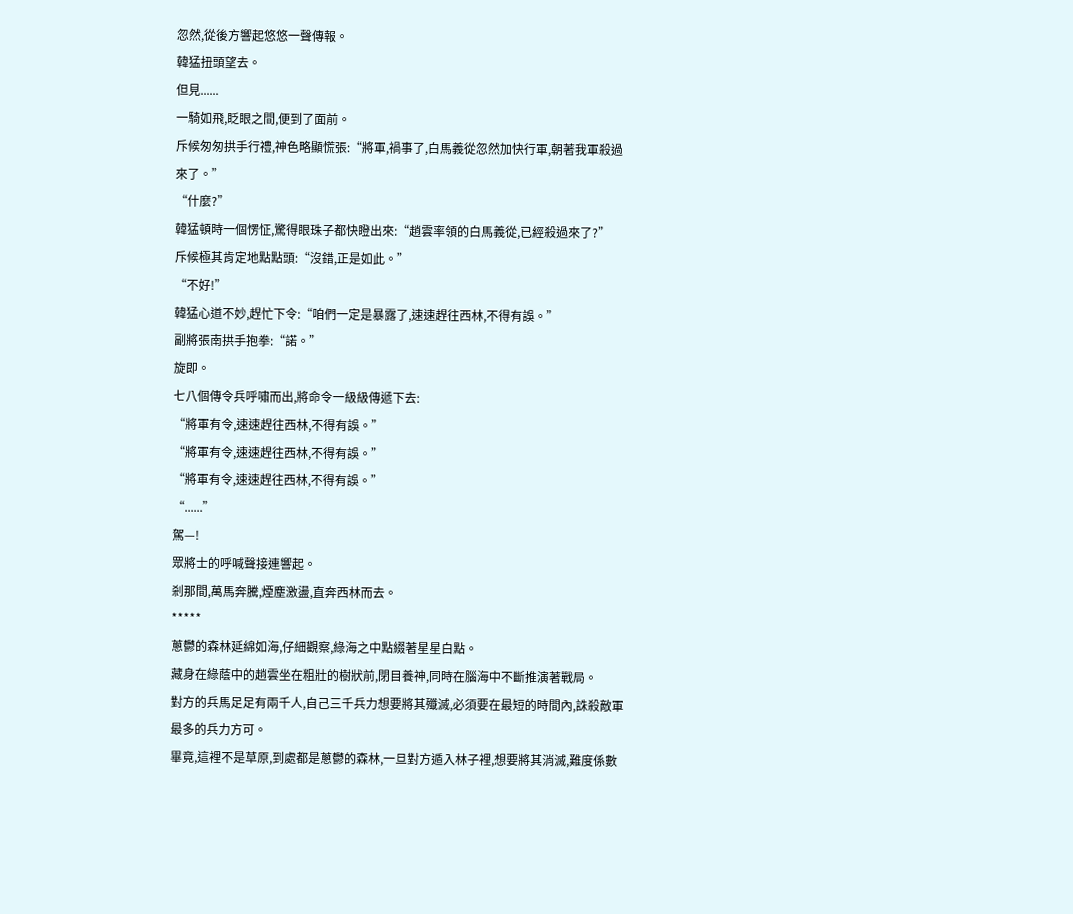忽然,從後方響起悠悠一聲傳報。
韓猛扭頭望去。
但見......
一騎如飛,眨眼之間,便到了面前。
斥候匆匆拱手行禮,神色略顯慌張:“將軍,禍事了,白馬義從忽然加快行軍,朝著我軍殺過來了。”
“什麼?”
韓猛頓時一個愣怔,驚得眼珠子都快瞪出來:“趙雲率領的白馬義從,已經殺過來了?”
斥候極其肯定地點點頭:“沒錯,正是如此。”
“不好!”
韓猛心道不妙,趕忙下令:“咱們一定是暴露了,速速趕往西林,不得有誤。”
副將張南拱手抱拳:“諾。”
旋即。
七八個傳令兵呼嘯而出,將命令一級級傳遞下去:
“將軍有令,速速趕往西林,不得有誤。”
“將軍有令,速速趕往西林,不得有誤。”
“將軍有令,速速趕往西林,不得有誤。”
“......”
駕—!
眾將士的呼喊聲接連響起。
剎那間,萬馬奔騰,煙塵激盪,直奔西林而去。
*****
蔥鬱的森林延綿如海,仔細觀察,綠海之中點綴著星星白點。
藏身在綠蔭中的趙雲坐在粗壯的樹狀前,閉目養神,同時在腦海中不斷推演著戰局。
對方的兵馬足足有兩千人,自己三千兵力想要將其殲滅,必須要在最短的時間內,誅殺敵軍最多的兵力方可。
畢竟,這裡不是草原,到處都是蔥鬱的森林,一旦對方遁入林子裡,想要將其消滅,難度係數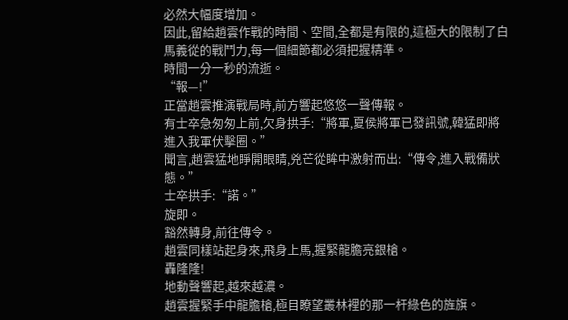必然大幅度增加。
因此,留給趙雲作戰的時間、空間,全都是有限的,這極大的限制了白馬義從的戰鬥力,每一個細節都必須把握精準。
時間一分一秒的流逝。
“報—!”
正當趙雲推演戰局時,前方響起悠悠一聲傳報。
有士卒急匆匆上前,欠身拱手:“將軍,夏侯將軍已發訊號,韓猛即將進入我軍伏擊圈。”
聞言,趙雲猛地睜開眼睛,兇芒從眸中激射而出:“傳令,進入戰備狀態。”
士卒拱手:“諾。”
旋即。
豁然轉身,前往傳令。
趙雲同樣站起身來,飛身上馬,握緊龍膽亮銀槍。
轟隆隆!
地動聲響起,越來越濃。
趙雲握緊手中龍膽槍,極目瞭望叢林裡的那一杆綠色的旌旗。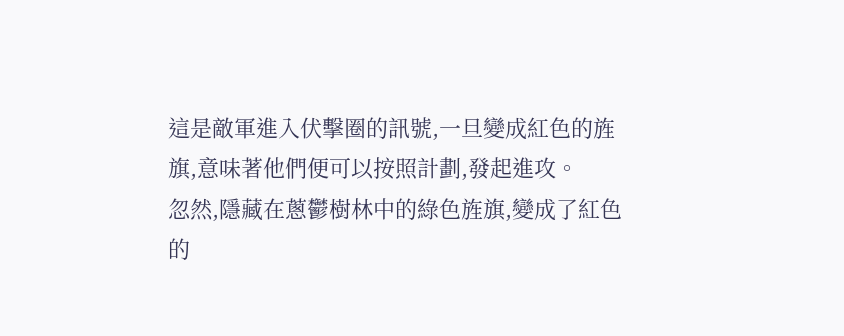這是敵軍進入伏擊圈的訊號,一旦變成紅色的旌旗,意味著他們便可以按照計劃,發起進攻。
忽然,隱藏在蔥鬱樹林中的綠色旌旗,變成了紅色的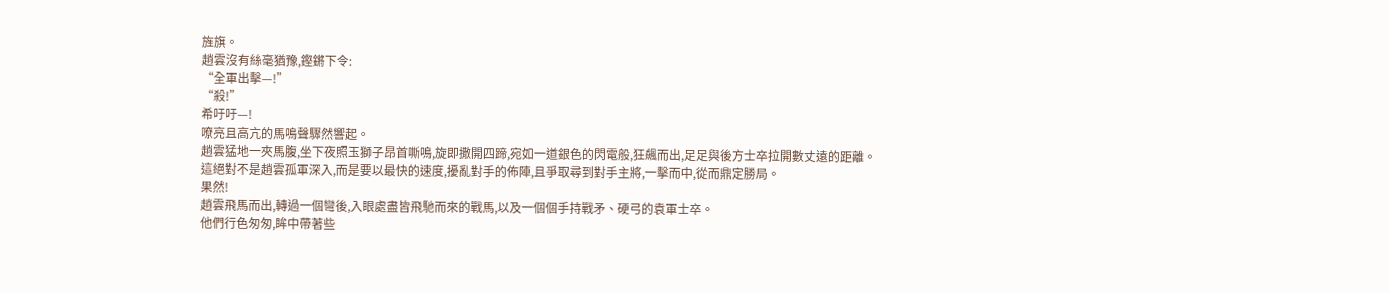旌旗。
趙雲沒有絲毫猶豫,鏗鏘下令:
“全軍出擊—!”
“殺!”
希吁吁—!
嘹亮且高亢的馬鳴聲驟然響起。
趙雲猛地一夾馬腹,坐下夜照玉獅子昂首嘶鳴,旋即撒開四蹄,宛如一道銀色的閃電般,狂飆而出,足足與後方士卒拉開數丈遠的距離。
這絕對不是趙雲孤軍深入,而是要以最快的速度,擾亂對手的佈陣,且爭取尋到對手主將,一擊而中,從而鼎定勝局。
果然!
趙雲飛馬而出,轉過一個彎後,入眼處盡皆飛馳而來的戰馬,以及一個個手持戰矛、硬弓的袁軍士卒。
他們行色匆匆,眸中帶著些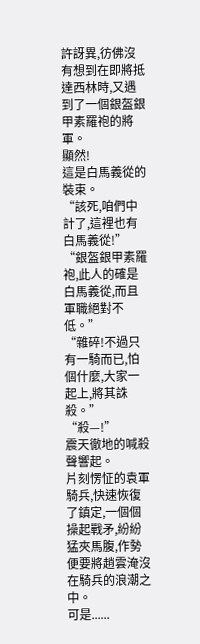許訝異,彷佛沒有想到在即將抵達西林時,又遇到了一個銀盔銀甲素羅袍的將軍。
顯然!
這是白馬義從的裝束。
“該死,咱們中計了,這裡也有白馬義從!”
“銀盔銀甲素羅袍,此人的確是白馬義從,而且軍職絕對不低。”
“雜碎!不過只有一騎而已,怕個什麼,大家一起上,將其誅殺。”
“殺—!”
震天徹地的喊殺聲響起。
片刻愣怔的袁軍騎兵,快速恢復了鎮定,一個個操起戰矛,紛紛猛夾馬腹,作勢便要將趙雲淹沒在騎兵的浪潮之中。
可是......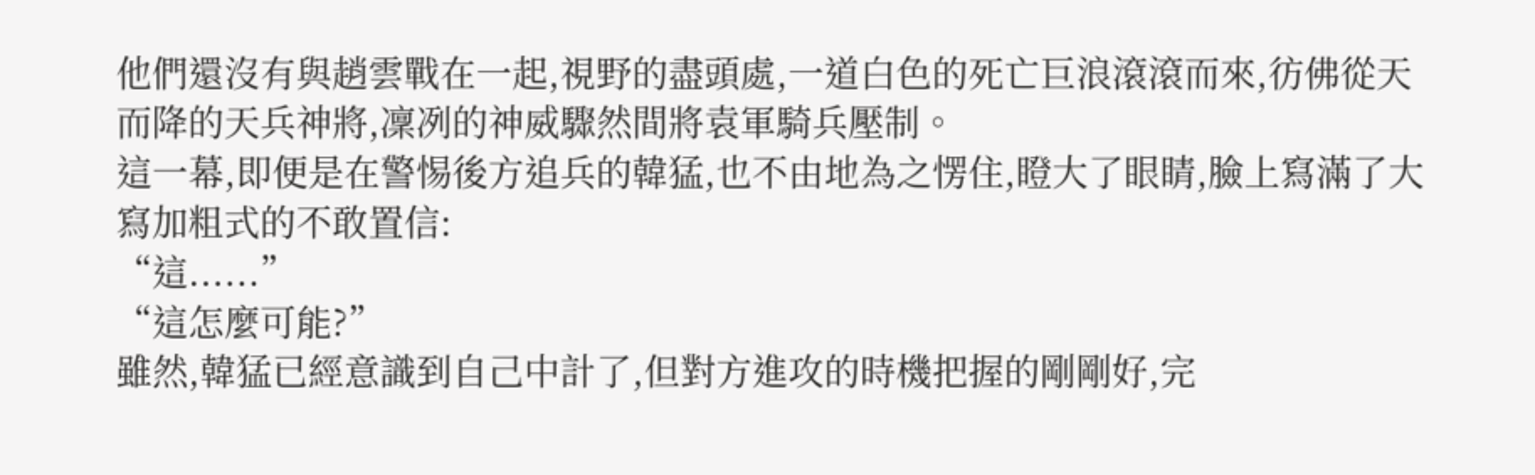他們還沒有與趙雲戰在一起,視野的盡頭處,一道白色的死亡巨浪滾滾而來,彷佛從天而降的天兵神將,凜冽的神威驟然間將袁軍騎兵壓制。
這一幕,即便是在警惕後方追兵的韓猛,也不由地為之愣住,瞪大了眼睛,臉上寫滿了大寫加粗式的不敢置信:
“這......”
“這怎麼可能?”
雖然,韓猛已經意識到自己中計了,但對方進攻的時機把握的剛剛好,完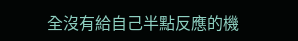全沒有給自己半點反應的機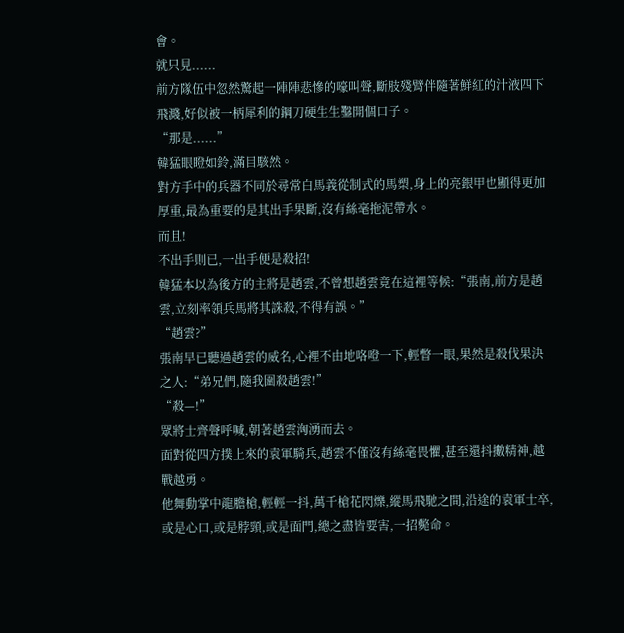會。
就只見......
前方隊伍中忽然驚起一陣陣悲慘的嚎叫聲,斷肢殘臂伴隨著鮮紅的汁液四下飛濺,好似被一柄犀利的鋼刀硬生生鑿開個口子。
“那是......”
韓猛眼瞪如鈴,滿目駭然。
對方手中的兵器不同於尋常白馬義從制式的馬槊,身上的亮銀甲也顯得更加厚重,最為重要的是其出手果斷,沒有絲毫拖泥帶水。
而且!
不出手則已,一出手便是殺招!
韓猛本以為後方的主將是趙雲,不曾想趙雲竟在這裡等候:“張南,前方是趙雲,立刻率領兵馬將其誅殺,不得有誤。”
“趙雲?”
張南早已聽過趙雲的威名,心裡不由地咯噔一下,輕瞥一眼,果然是殺伐果決之人:“弟兄們,隨我圍殺趙雲!”
“殺—!”
眾將士齊聲呼喊,朝著趙雲洶湧而去。
面對從四方撲上來的袁軍騎兵,趙雲不僅沒有絲毫畏懼,甚至還抖擻精神,越戰越勇。
他舞動掌中龍膽槍,輕輕一抖,萬千槍花閃爍,縱馬飛馳之間,沿途的袁軍士卒,或是心口,或是脖頸,或是面門,總之盡皆要害,一招斃命。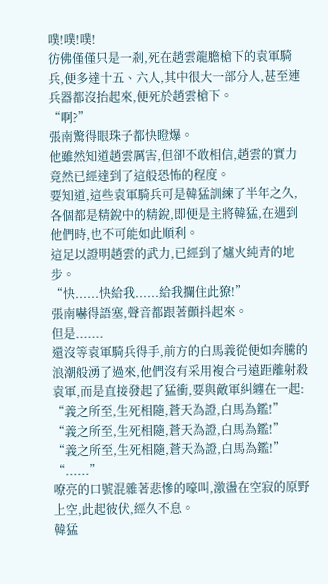噗!噗!噗!
彷佛僅僅只是一剎,死在趙雲龍膽槍下的袁軍騎兵,便多達十五、六人,其中很大一部分人,甚至連兵器都沒抬起來,便死於趙雲槍下。
“啊?”
張南驚得眼珠子都快瞪爆。
他雖然知道趙雲厲害,但卻不敢相信,趙雲的實力竟然已經達到了這般恐怖的程度。
要知道,這些袁軍騎兵可是韓猛訓練了半年之久,各個都是精銳中的精銳,即便是主將韓猛,在遇到他們時,也不可能如此順利。
這足以證明趙雲的武力,已經到了爐火純青的地步。
“快......快給我......給我攔住此獠!”
張南嚇得語塞,聲音都跟著顫抖起來。
但是.......
還沒等袁軍騎兵得手,前方的白馬義從便如奔騰的浪潮般湧了過來,他們沒有采用複合弓遠距離射殺袁軍,而是直接發起了猛衝,要與敵軍糾纏在一起:
“義之所至,生死相隨,蒼天為證,白馬為鑑!”
“義之所至,生死相隨,蒼天為證,白馬為鑑!”
“義之所至,生死相隨,蒼天為證,白馬為鑑!”
“......”
嘹亮的口號混雜著悲慘的嚎叫,激盪在空寂的原野上空,此起彼伏,經久不息。
韓猛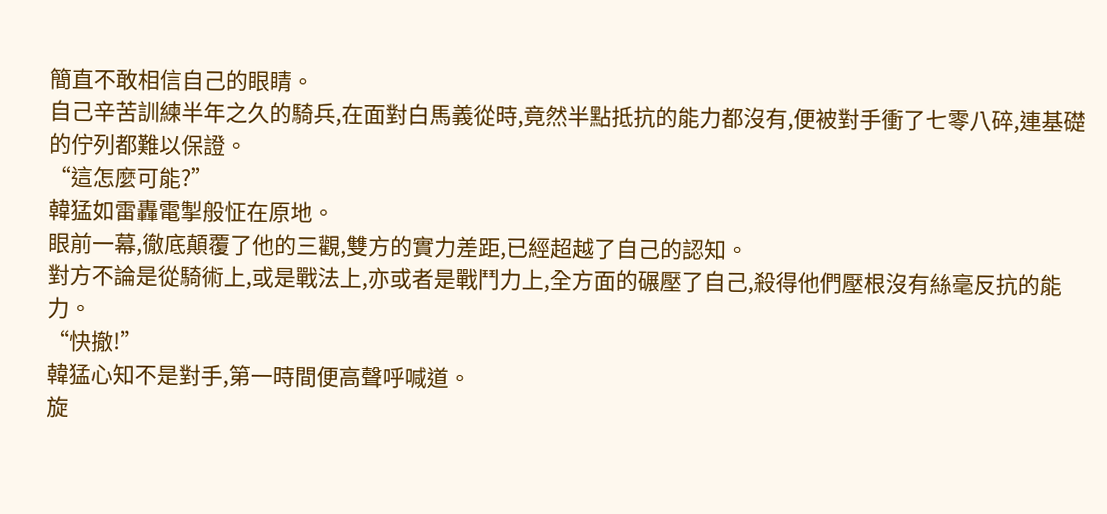簡直不敢相信自己的眼睛。
自己辛苦訓練半年之久的騎兵,在面對白馬義從時,竟然半點抵抗的能力都沒有,便被對手衝了七零八碎,連基礎的佇列都難以保證。
“這怎麼可能?”
韓猛如雷轟電掣般怔在原地。
眼前一幕,徹底顛覆了他的三觀,雙方的實力差距,已經超越了自己的認知。
對方不論是從騎術上,或是戰法上,亦或者是戰鬥力上,全方面的碾壓了自己,殺得他們壓根沒有絲毫反抗的能力。
“快撤!”
韓猛心知不是對手,第一時間便高聲呼喊道。
旋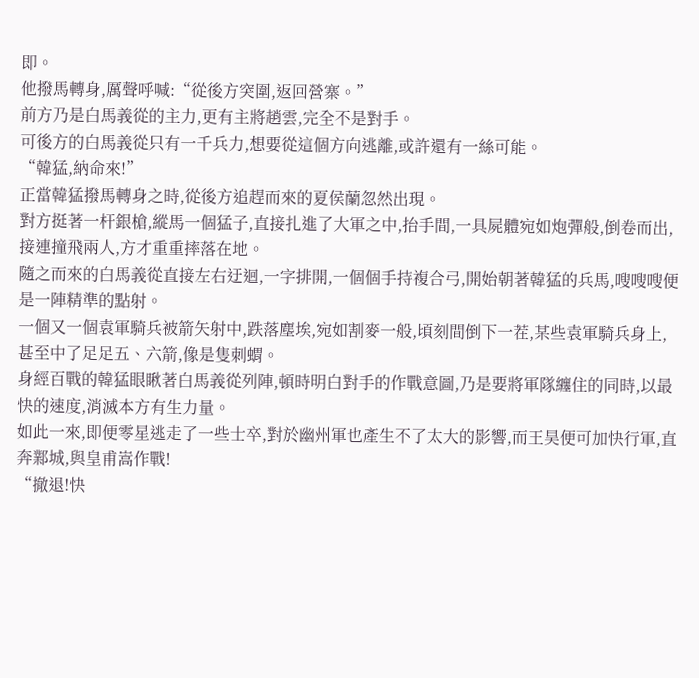即。
他撥馬轉身,厲聲呼喊:“從後方突圍,返回營寨。”
前方乃是白馬義從的主力,更有主將趙雲,完全不是對手。
可後方的白馬義從只有一千兵力,想要從這個方向逃離,或許還有一絲可能。
“韓猛,納命來!”
正當韓猛撥馬轉身之時,從後方追趕而來的夏侯蘭忽然出現。
對方挺著一杆銀槍,縱馬一個猛子,直接扎進了大軍之中,抬手間,一具屍體宛如炮彈般,倒卷而出,接連撞飛兩人,方才重重摔落在地。
隨之而來的白馬義從直接左右迂迴,一字排開,一個個手持複合弓,開始朝著韓猛的兵馬,嗖嗖嗖便是一陣精準的點射。
一個又一個袁軍騎兵被箭矢射中,跌落塵埃,宛如割麥一般,頃刻間倒下一茬,某些袁軍騎兵身上,甚至中了足足五、六箭,像是隻刺蝟。
身經百戰的韓猛眼瞅著白馬義從列陣,頓時明白對手的作戰意圖,乃是要將軍隊纏住的同時,以最快的速度,消滅本方有生力量。
如此一來,即便零星逃走了一些士卒,對於幽州軍也產生不了太大的影響,而王昊便可加快行軍,直奔鄴城,與皇甫嵩作戰!
“撤退!快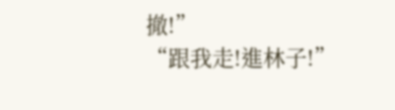撤!”
“跟我走!進林子!”